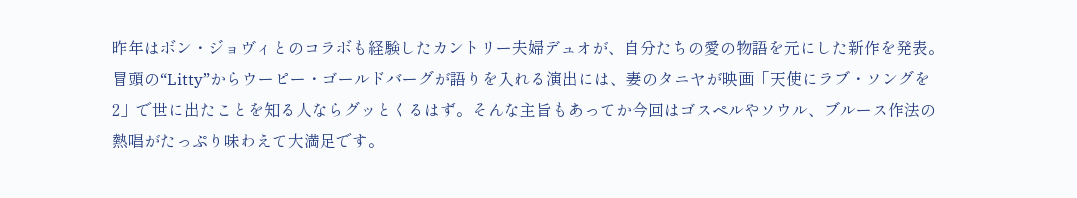昨年はボン・ジョヴィとのコラボも経験したカントリー夫婦デュオが、自分たちの愛の物語を元にした新作を発表。冒頭の“Litty”からウーピー・ゴールドバーグが語りを入れる演出には、妻のタニヤが映画「天使にラブ・ソングを2」で世に出たことを知る人ならグッとくるはず。そんな主旨もあってか今回はゴスペルやソウル、ブルース作法の熱唱がたっぷり味わえて大満足です。